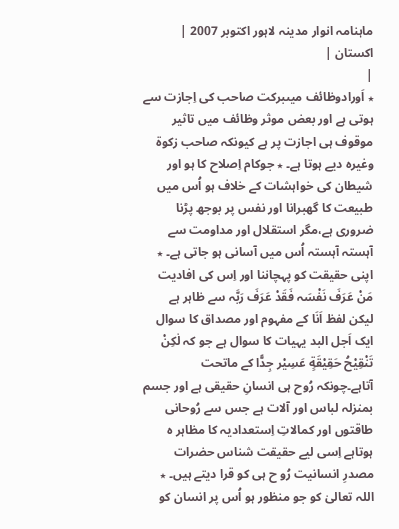ماہنامہ انوار مدینہ لاہور اکتوبر 2007 |
اكستان |
|
٭ اَورادوظائف میںبرکت صاحب کی اِجازت سے ہوتی ہے اور بعض موثر وظائف میں تاثیر موقوف ہی اجازت پر ہے کیونکہ صاحب زکوة وغیرہ دیے ہوتا ہے۔ ٭ جوکام اِصلاح کا ہو اور شیطان کی خواہشات کے خلاف ہو اُس میں طبیعت کا گھبرانا اور نفس پر بوجھ پڑنا ضروری ہے،مگر استقلال اور مداومت سے آہستہ آہستہ اُس میں آسانی ہو جاتی ہے۔ ٭ اپنی حقیقت کو پہچاننا اور اِس کی افادیت مَنْ عَرَفَ نَفْسَہ فَقَدْ عَرَفَ رَبَّہ سے ظاہر ہے لیکن لفظ اَنَا کے مفہوم اور مصداق کا سوال ایک اَجل البد یہیات کا سوال ہے جو کہ لٰکِنْ تَنْقِیْحُ حَقِیْقَةٍ عَسِیْر جِدًّا کے ماتحت آتاہے۔چونکہ رُوح ہی انسانِ حقیقی ہے اور جسم بمنزلہ لباس اور آلات ہے جس سے رُوحانی طاقتوں اور کمالاتِ اِستعدادیہ کا مظاہر ہ ہوتاہے اِسی لیے حقیقت شناس حضرات مصدرِ انسانیت رُو ح ہی کو قرا دیتے ہیں۔ ٭ اللہ تعالیٰ کو جو منظور ہو اُس پر انسان کو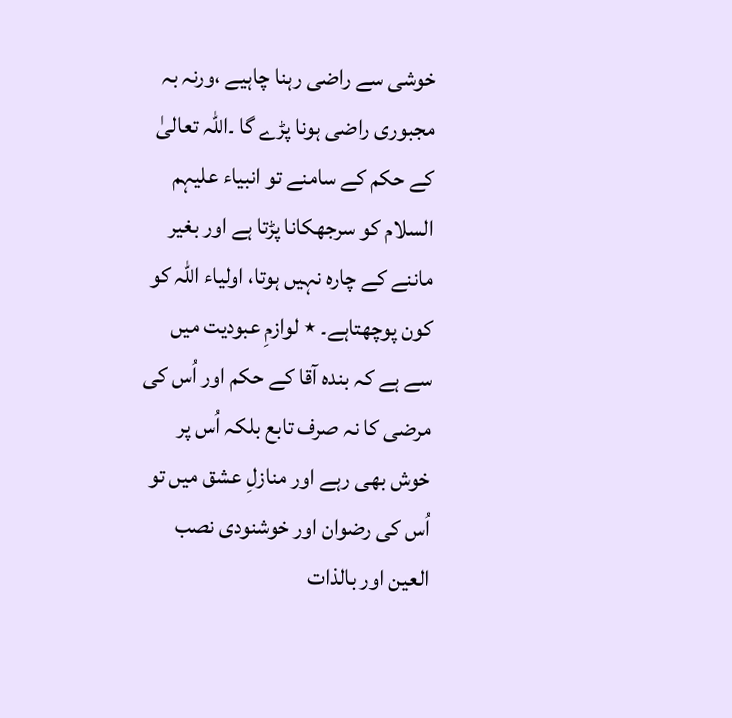خوشی سے راضی رہنا چاہیے ،ورنہ بہ مجبوری راضی ہونا پڑے گا ۔اللہ تعالیٰ کے حکم کے سامنے تو انبیاء علیہم السلام کو سرجھکانا پڑتا ہے اور بغیر ماننے کے چارہ نہیں ہوتا، اولیاء اللہ کو کون پوچھتاہے۔ ٭ لوازمِ عبودیت میں سے ہے کہ بندہ آقا کے حکم اور اُس کی مرضی کا نہ صرف تابع بلکہ اُس پر خوش بھی رہے اور منازلِ عشق میں تو اُس کی رضوان اور خوشنودی نصب العین اور بالذات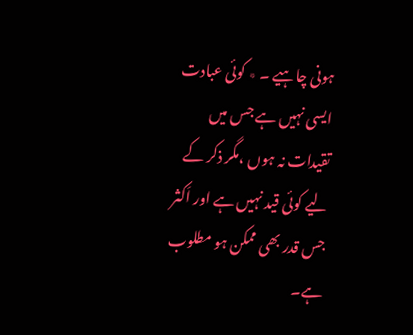ہونی چاہیے ۔ ٭ کوئی عبادت ایسی نہیں ہے جس میں تقیدات نہ ہوں ،مگر ذکر کے لیے کوئی قید نہیں ہے اور اَکثر جس قدر بھی ممکن ہو مطلوب ہے۔